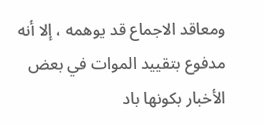ومعاقد الاجماع قد يوهمه ، إلا أنه مدفوع بتقييد الموات في بعض الأخبار بكونها باد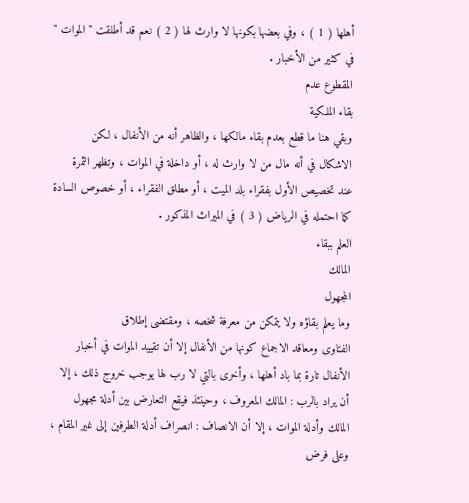أهلها ( 1 ) ، وفي بعضها بكونها لا وارث لها ( 2 ) نعم قد أطلقت " الموات "
في كثير من الأخبار .
المقطوع عدم
بقاء الملكية
وبقي هنا ما قطع بعدم بقاء مالكها ، والظاهر أنه من الأنفال ، لكن
الاشكال في أنه مال من لا وارث له ، أو داخلة في الموات ، وتظهر الثمرة
عند تخصيص الأول بفقراء بلد الميت ، أو مطلق الفقراء ، أو خصوص السادة
كما احتمله في الرياض ( 3 ) في الميراث المذكور .
العلم ببقاء
المالك
المجهول
وما يعلم بقاؤه ولا يتمكن من معرفة شخصه ، ومقتضى إطلاق
الفتاوى ومعاقد الاجماع كونها من الأنفال إلا أن تقييد الموات في أخبار
الأنفال تارة بما باد أهلها ، وأخرى بالتي لا رب لها يوجب خروج ذلك ، إلا
أن يراد بالرب : المالك المعروف ، وحينئذ فيقع التعارض بين أدلة مجهول
المالك وأدلة الموات ، إلا أن الانصاف : انصراف أدلة الطرفين إلى غير المقام ،
وعلى فرض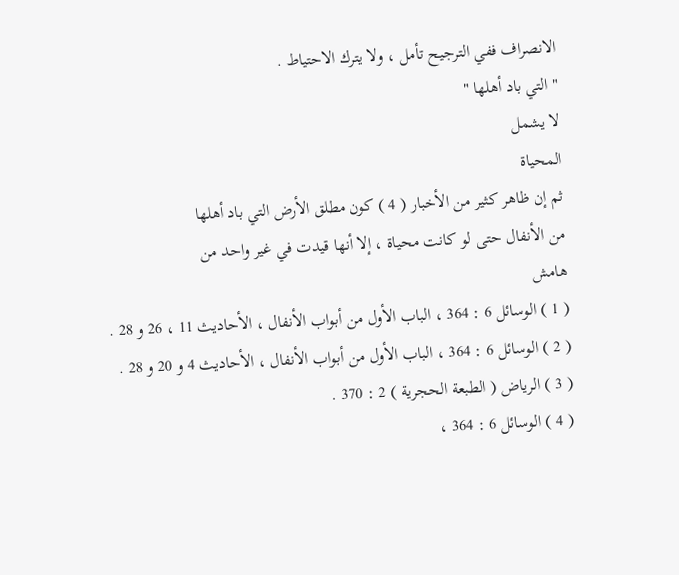الانصراف ففي الترجيح تأمل ، ولا يترك الاحتياط .
" التي باد أهلها "
لا يشمل
المحياة
ثم إن ظاهر كثير من الأخبار ( 4 ) كون مطلق الأرض التي باد أهلها
من الأنفال حتى لو كانت محياة ، إلا أنها قيدت في غير واحد من
هامش
( 1 ) الوسائل 6 : 364 ، الباب الأول من أبواب الأنفال ، الأحاديث 11 ، 26 و 28 .
( 2 ) الوسائل 6 : 364 ، الباب الأول من أبواب الأنفال ، الأحاديث 4 و 20 و 28 .
( 3 ) الرياض ( الطبعة الحجرية ) 2 : 370 .
( 4 ) الوسائل 6 : 364 ،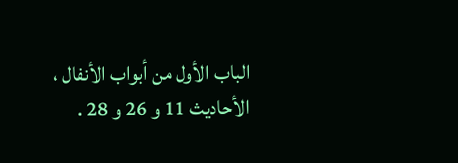الباب الأول من أبواب الأنفال ، الأحاديث 11 و 26 و 28 .